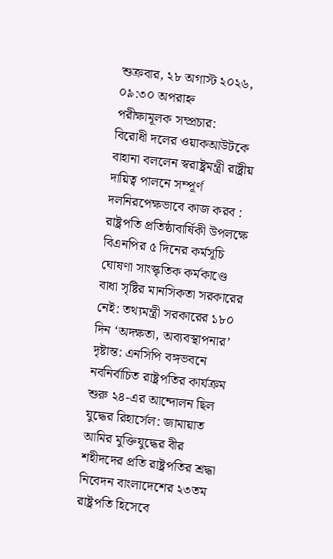শুক্রবার, ২৮ অগাস্ট ২০২৬, ০৯:৩০ অপরাহ্ন
পরীক্ষামূলক সম্প্রচার:
বিরোধী দলের ওয়াকআউটকে বাহানা বললেন স্বরাষ্ট্রমন্ত্রী রাষ্ট্রীয় দায়িত্ব পালনে সম্পূর্ণ দলনিরপেক্ষভাবে কাজ করব : রাষ্ট্রপতি প্রতিষ্ঠাবার্ষিকী উপলক্ষে বিএনপির ৫ দিনের কর্মসূচি ঘোষণা সাংস্কৃতিক কর্মকাণ্ডে বাধা সৃষ্টির মানসিকতা সরকারের নেই: তথ্যমন্ত্রী সরকারের ১৮০ দিন ‘অদক্ষতা, অব্যবস্থাপনার’ দৃষ্টান্ত: এনসিপি বঙ্গভবনে নবনির্বাচিত রাষ্ট্রপতির কার্যক্রম শুরু ২৪-এর আন্দোলন ছিল যুদ্ধের রিহার্সেল: জামায়াত আমির মুক্তিযুদ্ধের বীর শহীদদের প্রতি রাষ্ট্রপতির শ্রদ্ধা নিবেদন বাংলাদেশের ২৩তম রাষ্ট্রপতি হিসেবে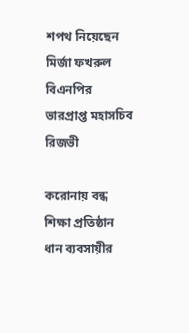শপথ নিয়েছেন মির্জা ফখরুল বিএনপির ভারপ্রাপ্ত মহাসচিব রিজভী

করোনায় বন্ধ শিক্ষা প্রতিষ্ঠান ধান ব্যবসায়ীর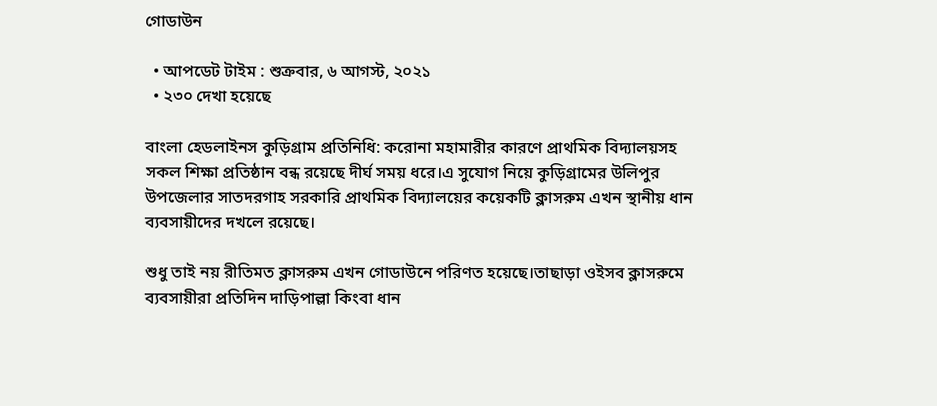গোডাউন

  • আপডেট টাইম : শুক্রবার, ৬ আগস্ট, ২০২১
  • ২৩০ দেখা হয়েছে

বাংলা হেডলাইনস কুড়িগ্রাম প্রতিনিধি: করোনা মহামারীর কারণে প্রাথমিক বিদ্যালয়সহ সকল শিক্ষা প্রতিষ্ঠান বন্ধ রয়েছে দীর্ঘ সময় ধরে।এ সুযোগ নিয়ে কুড়িগ্রামের উলিপুর উপজেলার সাতদরগাহ সরকারি প্রাথমিক বিদ্যালয়ের কয়েকটি ক্লাসরুম এখন স্থানীয় ধান ব্যবসায়ীদের দখলে রয়েছে।

শুধু তাই নয় রীতিমত ক্লাসরুম এখন গোডাউনে পরিণত হয়েছে।তাছাড়া ওইসব ক্লাসরুমে ব্যবসায়ীরা প্রতিদিন দাড়িপাল্লা কিংবা ধান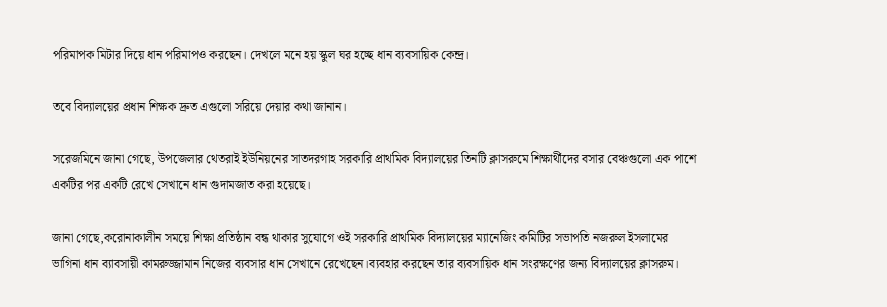পরিমাপক মিটার দিয়ে ধান পরিমাপও করছেন। দেখলে মনে হয় স্কুল ঘর হচ্ছে ধান ব্যবসায়িক কেন্দ্র।

তবে বিদ্যালয়ের প্রধান শিক্ষক দ্রুত এগুলো সরিয়ে দেয়ার কথা জানান।

সরেজমিনে জানা গেছে, উপজেলার থেতরাই ইউনিয়নের সাতদরগাহ সরকারি প্রাথমিক বিদ্যালয়ের তিনটি ক্লাসরুমে শিক্ষার্থীদের বসার বেঞ্চগুলো এক পাশে একটির পর একটি রেখে সেখানে ধান গুদামজাত করা হয়েছে।

জানা গেছে,করোনাকালীন সময়ে শিক্ষা প্রতিষ্ঠান বন্ধ থাকার সুযোগে ওই সরকারি প্রাথমিক বিদ্যালয়ের ম্যানেজিং কমিটির সভাপতি নজরুল ইসলামের ভাগিনা ধান ব্যাবসায়ী কামরুজ্জামান নিজের ব্যবসার ধান সেখানে রেখেছেন।ব্যবহার করছেন তার ব্যবসায়িক ধান সংরক্ষণের জন্য বিদ্যালয়ের ক্লাসরুম।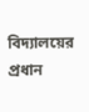বিদ্যালয়ের প্রধান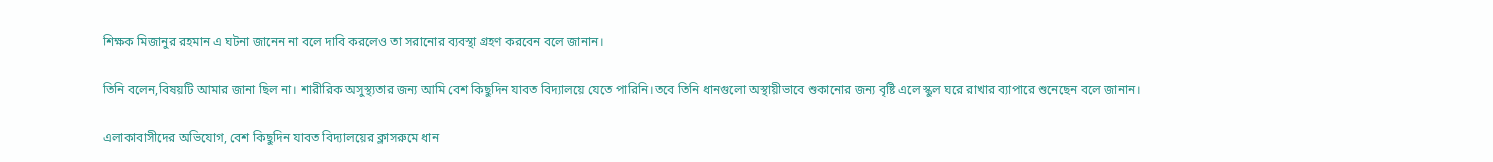শিক্ষক মিজানুর রহমান এ ঘটনা জানেন না বলে দাবি করলেও তা সরানোর ব্যবস্থা গ্রহণ করবেন বলে জানান।

তিনি বলেন,বিষয়টি আমার জানা ছিল না। শারীরিক অসুস্থ্যতার জন্য আমি বেশ কিছুদিন যাবত বিদ্যালয়ে যেতে পারিনি।তবে তিনি ধানগুলো অস্থায়ীভাবে শুকানোর জন্য বৃষ্টি এলে স্কুল ঘরে রাখার ব্যাপারে শুনেছেন বলে জানান।

এলাকাবাসীদের অভিযোগ, বেশ কিছুদিন যাবত বিদ্যালয়ের ক্লাসরুমে ধান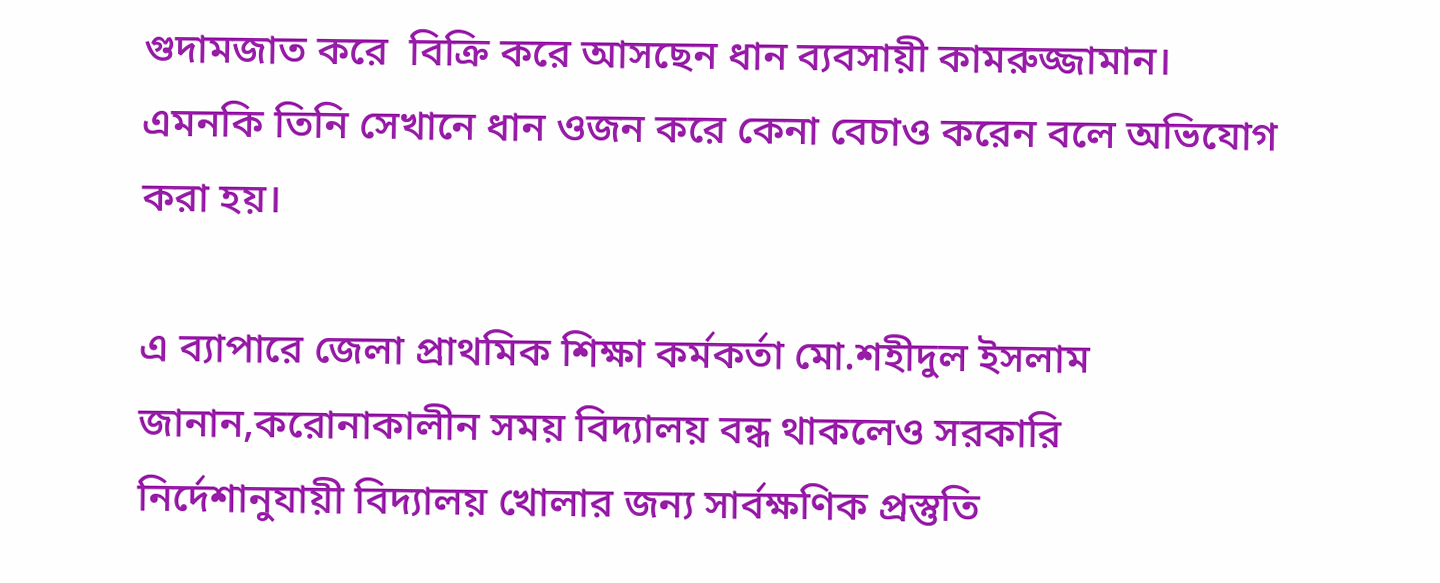গুদামজাত করে  বিক্রি করে আসছেন ধান ব্যবসায়ী কামরুজ্জামান। এমনকি তিনি সেখানে ধান ওজন করে কেনা বেচাও করেন বলে অভিযোগ করা হয়।

এ ব্যাপারে জেলা প্রাথমিক শিক্ষা কর্মকর্তা মো.শহীদুল ইসলাম জানান,করোনাকালীন সময় বিদ্যালয় বন্ধ থাকলেও সরকারি নির্দেশানুযায়ী বিদ্যালয় খোলার জন্য সার্বক্ষণিক প্রস্তুতি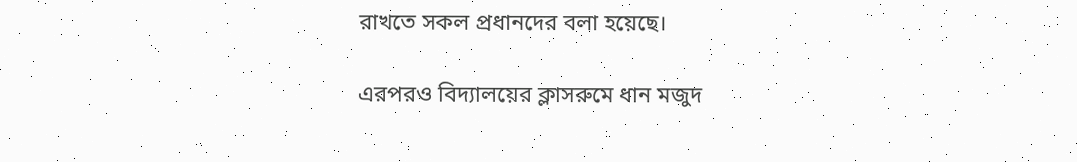রাখতে সকল প্রধানদের বলা হয়েছে।

এরপরও বিদ্যালয়ের ক্লাসরুমে ধান মজুদ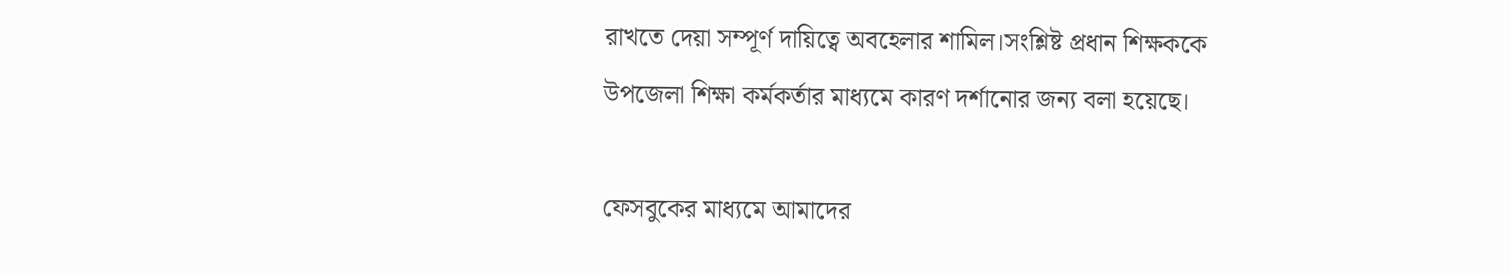রাখতে দেয়া সম্পূর্ণ দায়িত্বে অবহেলার শামিল।সংশ্লিষ্ট প্রধান শিক্ষককে উপজেলা শিক্ষা কর্মকর্তার মাধ্যমে কারণ দর্শানোর জন্য বলা হয়েছে।

ফেসবুকের মাধ্যমে আমাদের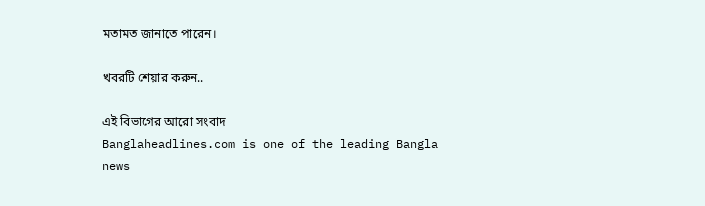মতামত জানাতে পারেন।

খবরটি শেয়ার করুন..

এই বিভাগের আরো সংবাদ
Banglaheadlines.com is one of the leading Bangla news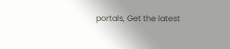portals, Get the latest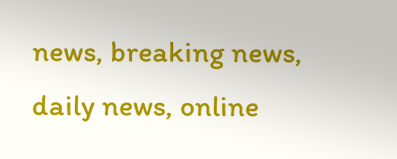news, breaking news, daily news, online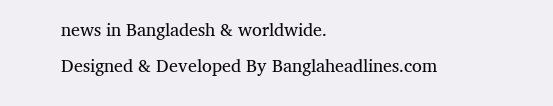news in Bangladesh & worldwide.
Designed & Developed By Banglaheadlines.com